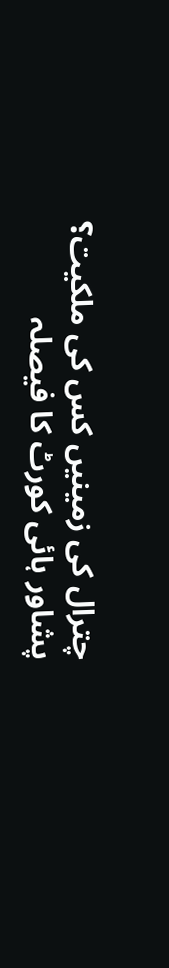چترال کی زمینیں کس کی ملکیت؟ پشاور ہائی کورٹ کا فیصلہ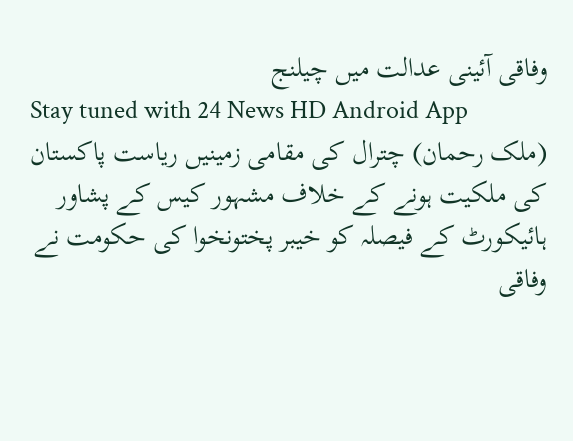وفاقی آئینی عدالت میں چیلنج
Stay tuned with 24 News HD Android App
(ملک رحمان) چترال کی مقامی زمینیں ریاست پاکستان کی ملکیت ہونے کے خلاف مشہور کیس کے پشاور ہائیکورٹ کے فیصلہ کو خیبر پختونخوا کی حکومت نے وفاقی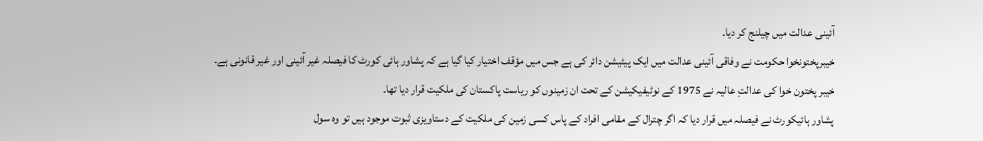آئینی عدالت میں چیلنج کر دیا۔
خیبرپختونخوا حکومت نے وفاقی آئینی عدالت میں ایک پیٹیشن دائر کی ہے جس میں مؤقف اختیار کیا گیا ہے کہ پشاور ہائی کورٹ کا فیصلہ غیر آئینی اور غیر قانونی ہے۔
خیبر پختون خوا کی عدالتِ عالیہ نے 1975 کے نوٹیفیکیشن کے تحت ان زمینوں کو ریاست پاکستان کی ملکیت قرار دیا تھا۔
پشاور ہائیکورٹ نے فیصلہ میں قرار دیا کہ اگر چترال کے مقامی افراد کے پاس کسی زمین کی ملکیت کے دستاویزی ثبوت موجود ہیں تو وہ سول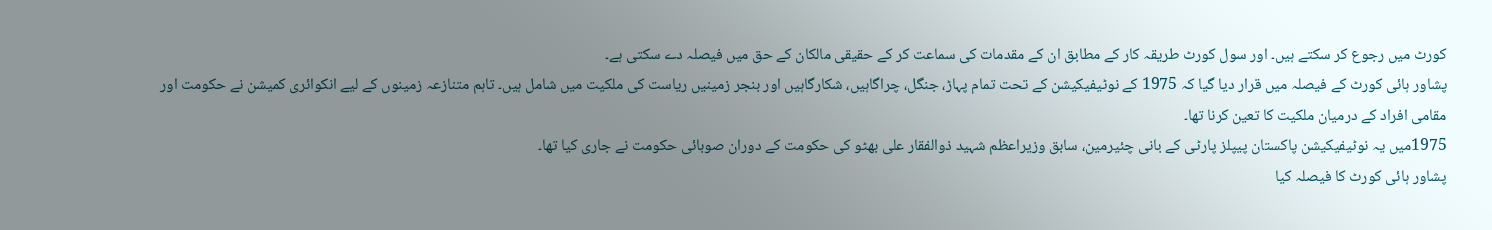کورٹ میں رجوع کر سکتے ہیں۔ اور سول کورٹ طریقہ کار کے مطابق ان کے مقدمات کی سماعت کر کے حقیقی مالکان کے حق میں فیصلہ دے سکتی ہے۔
پشاور ہائی کورٹ کے فیصلہ میں قرار دیا گیا کہ 1975 کے نوٹیفیکیشن کے تحت تمام پہاڑ، جنگل، چراگاہیں، شکارگاہیں اور بنجر زمینیں ریاست کی ملکیت میں شامل ہیں۔ تاہم متنازعہ زمینوں کے لیے انکوائری کمیشن نے حکومت اور مقامی افراد کے درمیان ملکیت کا تعین کرنا تھا۔
1975میں یہ نوٹیفیکیشن پاکستان پیپلز پارٹی کے بانی چئیرمین، سابق وزیراعظم شہید ذوالفقار علی بھٹو کی حکومت کے دوران صوبائی حکومت نے جاری کیا تھا۔
پشاور ہائی کورٹ کا فیصلہ کیا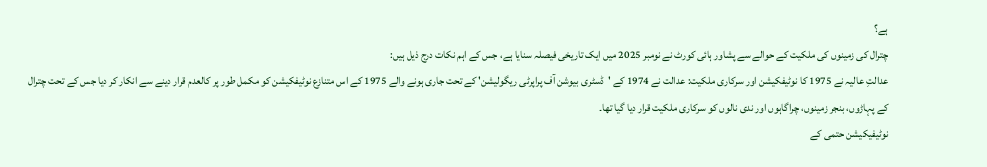ہے؟
چترال کی زمینوں کی ملکیت کے حوالے سے پشاور ہائی کورٹ نے نومبر 2025 میں ایک تاریخی فیصلہ سنایا ہے، جس کے اہم نکات درج ذیل ہیں:
عدالتِ عالیہ نے 1975 کا نوٹیفکیشن اور سرکاری ملکیت: عدالت نے 1974 کے 'ڈسٹری بیوشن آف پراپرٹی ریگولیشن' کے تحت جاری ہونے والے 1975 کے اس متنازع نوٹیفکیشن کو مکمل طور پر کالعدم قرار دینے سے انکار کر دیا جس کے تحت چترال کے پہاڑوں، بنجر زمینوں، چراگاہوں اور ندی نالوں کو سرکاری ملکیت قرار دیا گیا تھا۔
نوٹیفیکیشن حتمی کے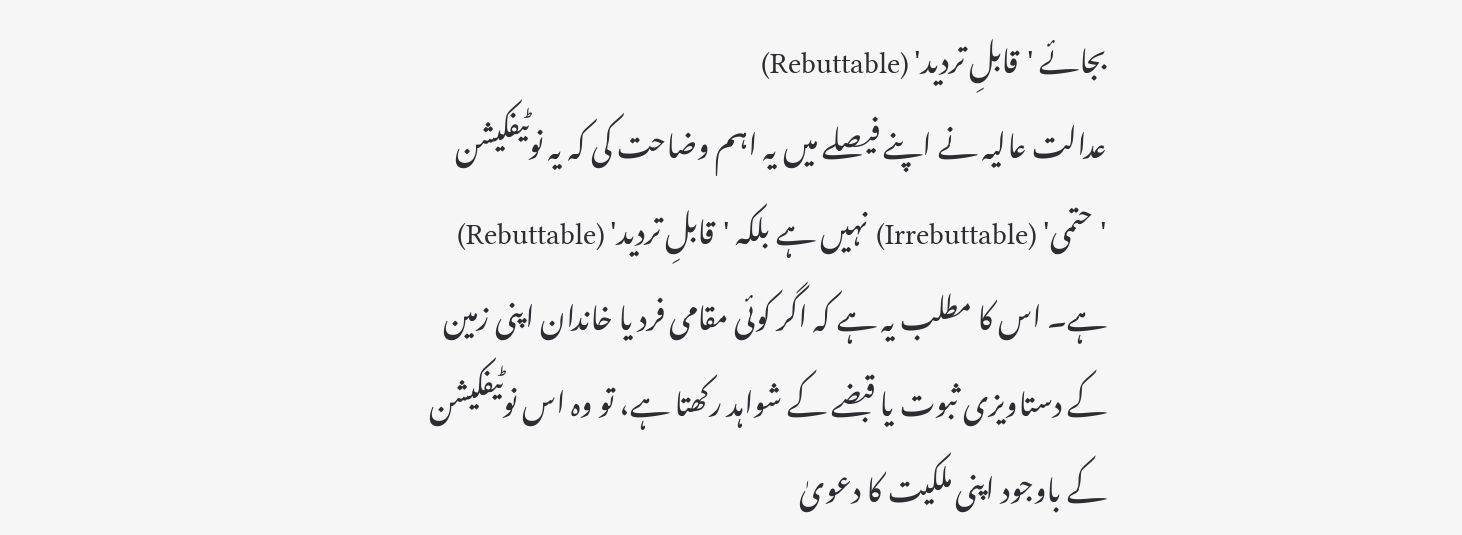بجائے 'قابلِ تردید' (Rebuttable)
عدالت عالیہ نے اپنے فیصلے میں یہ اہم وضاحت کی کہ یہ نوٹیفکیشن 'حتمی' (Irrebuttable) نہیں ہے بلکہ 'قابلِ تردید' (Rebuttable) ہے۔ اس کا مطلب یہ ہے کہ اگر کوئی مقامی فرد یا خاندان اپنی زمین کے دستاویزی ثبوت یا قبضے کے شواہد رکھتا ہے، تو وہ اس نوٹیفکیشن کے باوجود اپنی ملکیت کا دعویٰ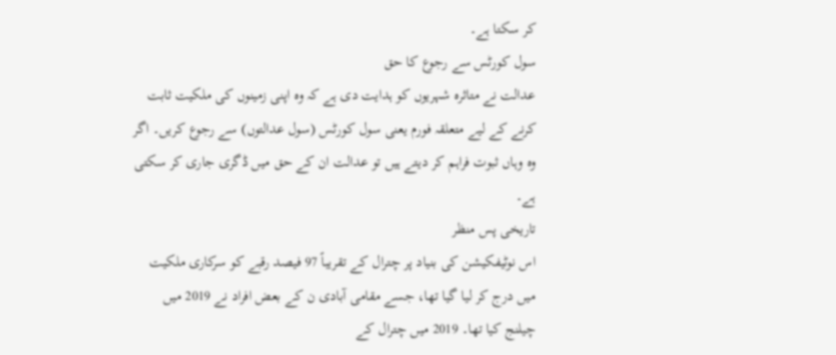کر سکتا ہے۔
سول کورٹس سے رجوع کا حق
عدالت نے متاثرہ شہریوں کو ہدایت دی ہے کہ وہ اپنی زمینوں کی ملکیت ثابت کرنے کے لیے متعلقہ فورم یعنی سول کورٹس (سول عدالتوں) سے رجوع کریں۔ اگر وہ وہاں ثبوت فراہم کر دیتے ہیں تو عدالت ان کے حق میں ڈگری جاری کر سکتی ہے۔
تاریخی پس منظر
اس نوٹیفکیشن کی بنیاد پر چترال کے تقریباً 97 فیصد رقبے کو سرکاری ملکیت میں درج کر لیا گیا تھا، جسے مقامی آبادی ن کے بعض افراد نے 2019 میں چیلنج کیا تھا۔ 2019 میں چترال کے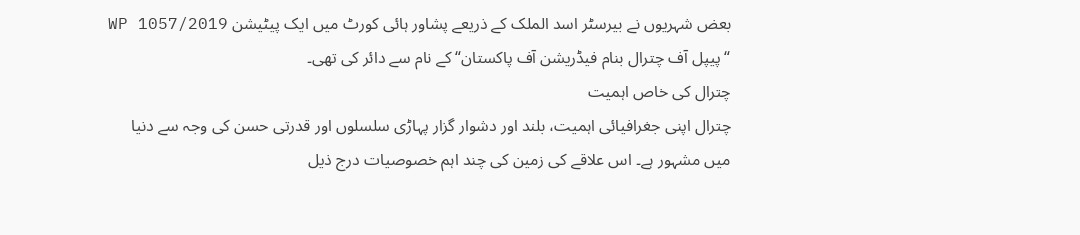بعض شہریوں نے بیرسٹر اسد الملک کے ذریعے پشاور ہائی کورٹ میں ایک پیٹیشن WP 1057/2019 “پیپل آف چترال بنام فیڈریشن آف پاکستان“ کے نام سے دائر کی تھی۔
چترال کی خاص اہمیت
چترال اپنی جغرافیائی اہمیت، بلند اور دشوار گزار پہاڑی سلسلوں اور قدرتی حسن کی وجہ سے دنیا میں مشہور ہے۔ اس علاقے کی زمین کی چند اہم خصوصیات درج ذیل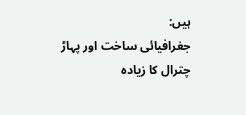ہیں:
جغرافیائی ساخت اور پہاڑ
چترال کا زیادہ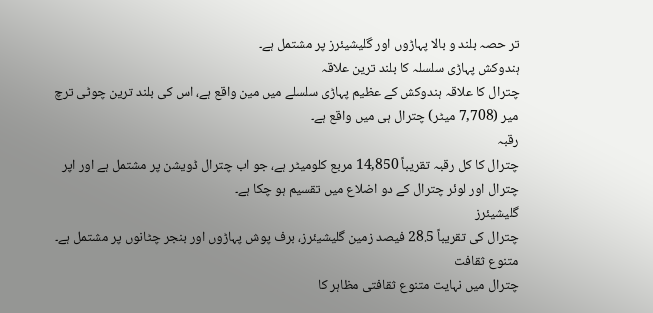تر حصہ بلند و بالا پہاڑوں اور گلیشیئرز پر مشتمل ہے۔
ہندوکش پہاڑی سلسلہ کا بلند ترین علاقہ
چترال کا علاقہ ہندوکش کے عظیم پہاڑی سلسلے میں مین واقع ہے، اس کی بلند ترین چوٹی ترچ میر (7,708 میٹر) چترال ہی میں واقع ہے۔
رقبہ
چترال کا کل رقبہ تقریباً 14,850 مربع کلومیٹر ہے، جو اب چترال ڈویشن پر مشتمل ہے اور اپر چترال اور لوئر چترال کے دو اضلاع میں تقسیم ہو چکا ہے۔
گلیشیئرز
چترال کی تقریباً 28.5 فیصد زمین گلیشیئرز، برف پوش پہاڑوں اور بنجر چٹانوں پر مشتمل ہے۔
متنوع ثقافت
چترال میں نہایت متنوع ثقافتی مظاہر کا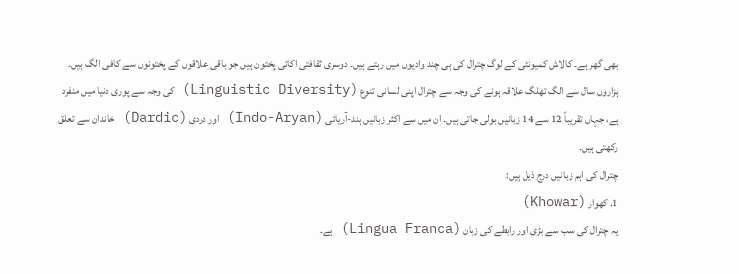بھی گھر ہے۔ کالاش کمیونٹی کے لوگ چترال کی ہی چند وادیوں میں رہتے ہیں۔ دوسری ثقافتی اکائی پختون ہیں جو باقی علاقوں کے پختونوں سے کافی الگ ہیں۔
ہزاروں سال سے الگ تھلگ علاقہ ہونے کی وجہ سے چترال اپنی لسانی تنوع (Linguistic Diversity) کی وجہ سے پوری دنیا میں منفرد ہے، جہاں تقریباً 12 سے 14 زبانیں بولی جاتی ہیں۔ ان میں سے اکثر زبانیں ہند-آریائی (Indo-Aryan) اور دردی (Dardic) خاندان سے تعلق رکھتی ہیں۔
چترال کی اہم زبانیں درج ذیل ہیں:
1. کھوار (Khowar)
یہ چترال کی سب سے بڑی اور رابطے کی زبان (Lingua Franca) ہے۔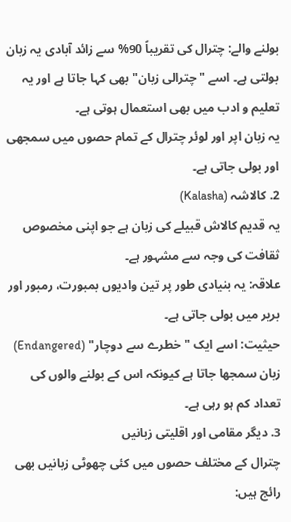بولنے والے: چترال کی تقریباً 90% سے زائد آبادی یہ زبان بولتی ہے۔ اسے "چترالی زبان" بھی کہا جاتا ہے اور یہ تعلیم و ادب میں بھی استعمال ہوتی ہے۔
یہ زبان اپر اور لوئر چترال کے تمام حصوں میں سمجھی اور بولی جاتی ہے۔
2. کالاشہ (Kalasha)
یہ قدیم کالاش قبیلے کی زبان ہے جو اپنی مخصوص ثقافت کی وجہ سے مشہور ہے۔
علاقہ: یہ بنیادی طور پر تین وادیوں بمبورت، رمبور اور بریر میں بولی جاتی ہے۔
حیثیت: اسے ایک "خطرے سے دوچار" (Endangered) زبان سمجھا جاتا ہے کیونکہ اس کے بولنے والوں کی تعداد کم ہو رہی ہے۔
3. دیگر مقامی اور اقلیتی زبانیں
چترال کے مختلف حصوں میں کئی چھوٹی زبانیں بھی رائج ہیں: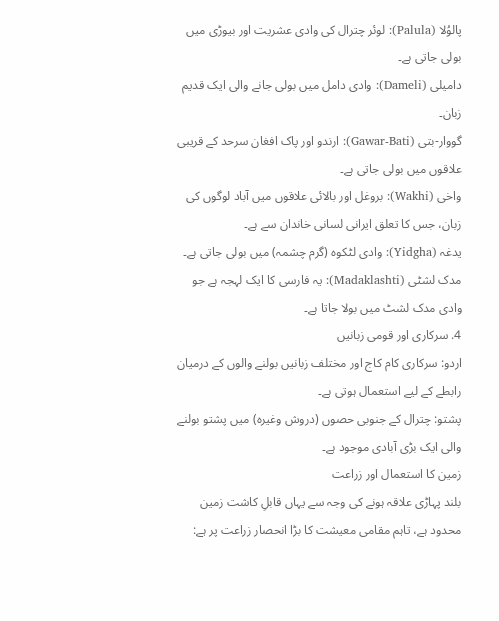پالوُلا (Palula): لوئر چترال کی وادی عشریت اور بیوڑی میں بولی جاتی ہے۔
دامیلی (Dameli): وادی دامل میں بولی جانے والی ایک قدیم زبان۔
گووار-بتی (Gawar-Bati): ارندو اور پاک افغان سرحد کے قریبی علاقوں میں بولی جاتی ہے۔
واخی (Wakhi): بروغل اور بالائی علاقوں میں آباد لوگوں کی زبان، جس کا تعلق ایرانی لسانی خاندان سے ہے۔
یدغہ (Yidgha): وادی لٹکوہ (گرم چشمہ) میں بولی جاتی ہے۔
مدک لشٹی (Madaklashti): یہ فارسی کا ایک لہجہ ہے جو وادی مدک لشٹ میں بولا جاتا ہے۔
4. سرکاری اور قومی زبانیں
اردو: سرکاری کام کاج اور مختلف زبانیں بولنے والوں کے درمیان رابطے کے لیے استعمال ہوتی ہے۔
پشتو: چترال کے جنوبی حصوں (دروش وغیرہ) میں پشتو بولنے والی ایک بڑی آبادی موجود ہے۔
زمین کا استعمال اور زراعت
بلند پہاڑی علاقہ ہونے کی وجہ سے یہاں قابلِ کاشت زمین محدود ہے، تاہم مقامی معیشت کا بڑا انحصار زراعت پر ہے: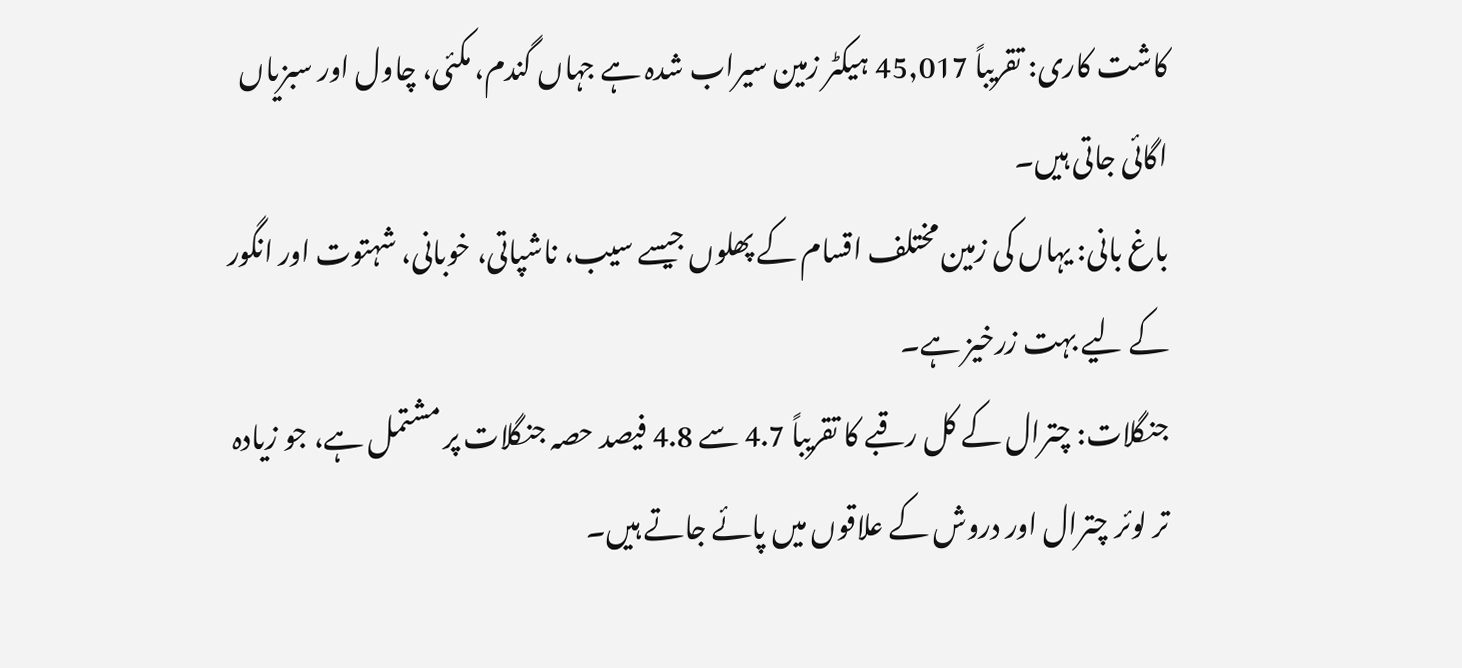کاشت کاری: تقریباً 45,017 ہیکٹر زمین سیراب شدہ ہے جہاں گندم، مکئی، چاول اور سبزیاں اگائی جاتی ہیں۔
باغ بانی: یہاں کی زمین مختلف اقسام کے پھلوں جیسے سیب، ناشپاتی، خوبانی، شہتوت اور انگور کے لیے بہت زرخیز ہے۔
جنگلات: چترال کے کل رقبے کا تقریباً 4.7 سے 4.8 فیصد حصہ جنگلات پر مشتمل ہے، جو زیادہ تر لوئر چترال اور دروش کے علاقوں میں پائے جاتے ہیں۔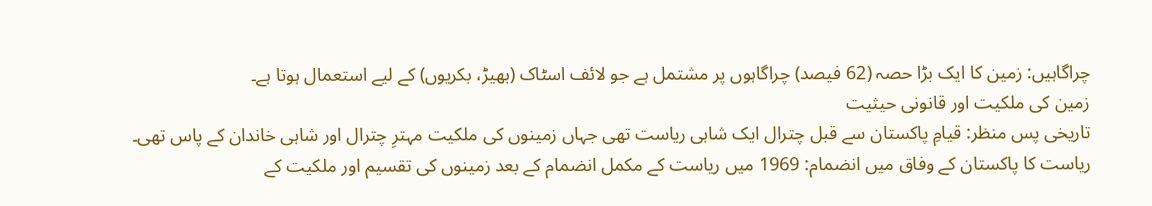چراگاہیں: زمین کا ایک بڑا حصہ (62 فیصد) چراگاہوں پر مشتمل ہے جو لائف اسٹاک (بھیڑ، بکریوں) کے لیے استعمال ہوتا ہے۔
زمین کی ملکیت اور قانونی حیثیت
تاریخی پس منظر: قیامِ پاکستان سے قبل چترال ایک شاہی ریاست تھی جہاں زمینوں کی ملکیت مہترِ چترال اور شاہی خاندان کے پاس تھی۔
ریاست کا پاکستان کے وفاق میں انضمام: 1969 میں ریاست کے مکمل انضمام کے بعد زمینوں کی تقسیم اور ملکیت کے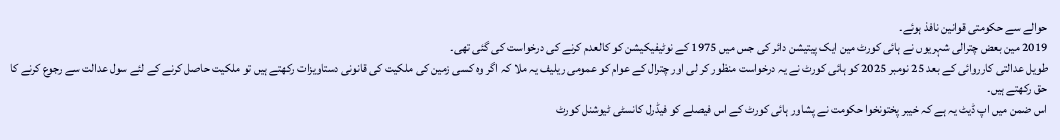حوالے سے حکومتی قوانین نافذ ہوئے۔
2019 مین بعض چترالی شہریوں نے ہائی کورٹ مین ایک پیتیشن دائر کی جس میں 1975 کے نوٹیفیکیشن کو کالعدم کرنے کی درخواست کی گئی تھی۔
طویل عدالتی کارروائی کے بعد 25 نومبر 2025 کو ہائی کورٹ نے یہ درخواست منظور کر لی اور چترال کے عوام کو عمومی ریلیف یہ ملا کہ اگر وہ کسی زمین کی ملکیت کی قانونی دستاویزات رکھتے ہیں تو ملکیت حاصل کرنے کے لئے سول عدالت سے رجوع کرنے کا حق رکھتے ہیں۔
اس ضمن میں اپ ڈیٹ یہ ہے کہ خیبر پختونخوا حکومت نے پشاور ہائی کورٹ کے اس فیصلے کو فیڈرل کانسٹی ٹیوشنل کورٹ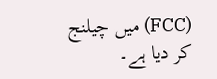(FCC) میں چیلنج کر دیا ہے۔